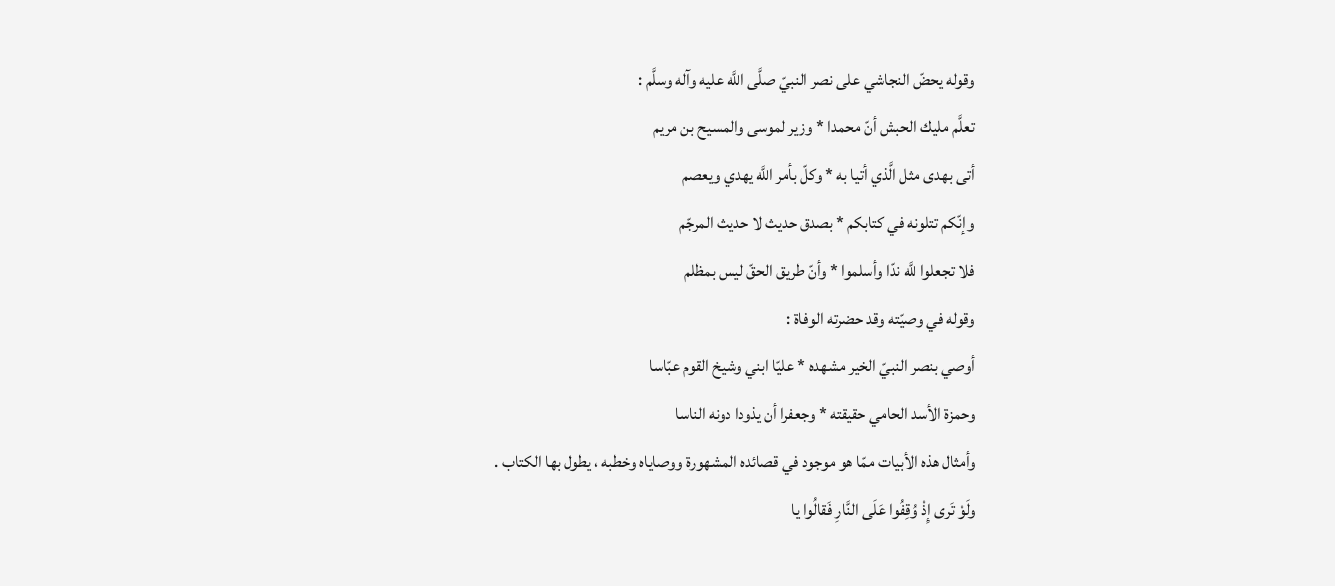وقوله يحضّ النجاشي على نصر النبيّ صلَّى اللَّه عليه وآله وسلَّم :
تعلَّم مليك الحبش أنّ محمدا * وزير لموسى والمسيح بن مريم
أتى بهدى مثل الَّذي أتيا به * وكلّ بأمر اللَّه يهدي ويعصم
وإنّكم تتلونه في كتابكم * بصدق حديث لا حديث المرجّم
فلا تجعلوا للَّه ندّا وأسلموا * وأنّ طريق الحقّ ليس بمظلم
وقوله في وصيّته وقد حضرته الوفاة :
أوصي بنصر النبيّ الخير مشهده * عليّا ابني وشيخ القوم عبّاسا
وحمزة الأسد الحامي حقيقته * وجعفرا أن يذودا دونه الناسا
وأمثال هذه الأبيات ممّا هو موجود في قصائده المشهورة ووصاياه وخطبه ، يطول بها الكتاب .
ولَوْ تَرى إِذْ وُقِفُوا عَلَى النَّارِ فَقالُوا يا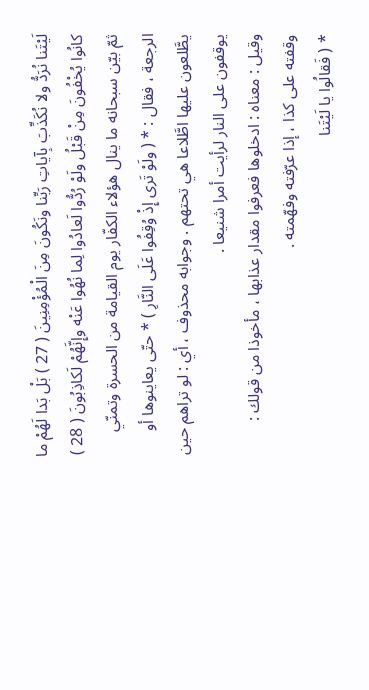لَيْتَنا نُرَدُّ ولا نُكَذِّبَ بِآياتِ رَبِّنا ونَكُونَ مِنَ الْمُؤْمِنِينَ ( 27 ) بَلْ بَدا لَهُمْ ما كانُوا يُخْفُونَ مِنْ قَبْلُ ولَوْ رُدُّوا لَعادُوا لِما نُهُوا عَنْه وإِنَّهُمْ لَكاذِبُونَ ( 28 )
ثمّ بيّن سبحانه ما ينال هؤلاء الكفّار يوم القيامة من الحسرة وتمنّي الرجعة ، فقال : * ( ولَوْ تَرى إِذْ وُقِفُوا عَلَى النَّارِ ) * حتّى يعاينوها أو يطَّلعون عليها اطَّلاعا هي تحتهم . وجوابه محذوف ، أي : لو تراهم حين يوقفون على النار لرأيت أمرا شنيعا .
وقيل : معناه : ادخلوها فعرفوا مقدار عذابها ، مأخوذا من قولك : وقفته على كذا ، إذا عرّفته وفهّمته .
* ( فَقالُوا يا لَيْتَنا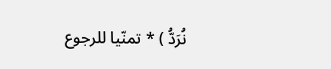نُرَدُّ ) * تمنّيا للرجوع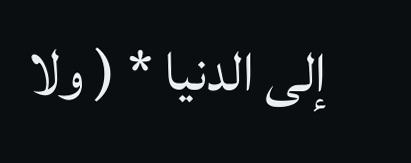إلى الدنيا * ( ولا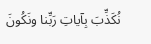نُكَذِّبَ بِآياتِ رَبِّنا ونَكُونَ